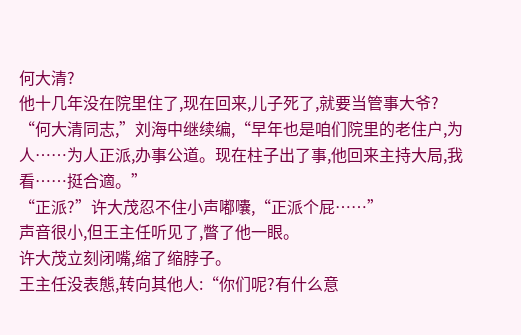何大清?
他十几年没在院里住了,现在回来,儿子死了,就要当管事大爷?
“何大清同志,”刘海中继续编,“早年也是咱们院里的老住户,为人……为人正派,办事公道。现在柱子出了事,他回来主持大局,我看……挺合適。”
“正派?”许大茂忍不住小声嘟囔,“正派个屁……”
声音很小,但王主任听见了,瞥了他一眼。
许大茂立刻闭嘴,缩了缩脖子。
王主任没表態,转向其他人:“你们呢?有什么意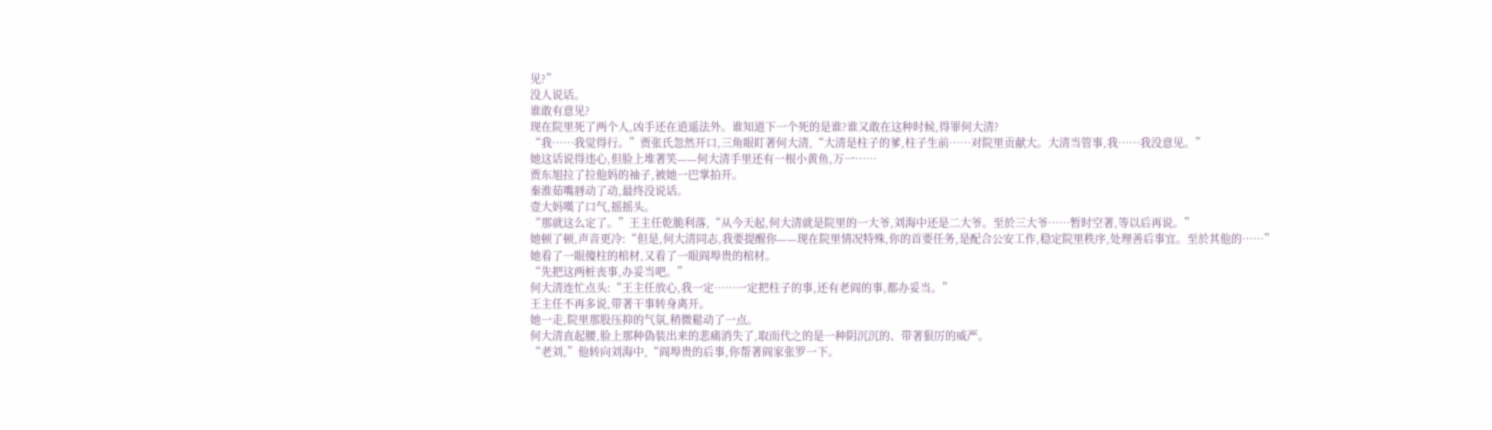见?”
没人说话。
谁敢有意见?
现在院里死了两个人,凶手还在逍遥法外。谁知道下一个死的是谁?谁又敢在这种时候,得罪何大清?
“我……我觉得行。”贾张氏忽然开口,三角眼盯著何大清,“大清是柱子的爹,柱子生前……对院里贡献大。大清当管事,我……我没意见。”
她这话说得违心,但脸上堆著笑——何大清手里还有一根小黄鱼,万一……
贾东旭拉了拉他妈的袖子,被她一巴掌拍开。
秦淮茹嘴唇动了动,最终没说话。
壹大妈嘆了口气,摇摇头。
“那就这么定了。”王主任乾脆利落,“从今天起,何大清就是院里的一大爷,刘海中还是二大爷。至於三大爷……暂时空著,等以后再说。”
她顿了顿,声音更冷:“但是,何大清同志,我要提醒你——现在院里情况特殊,你的首要任务,是配合公安工作,稳定院里秩序,处理善后事宜。至於其他的……”
她看了一眼傻柱的棺材,又看了一眼阎埠贵的棺材。
“先把这两桩丧事,办妥当吧。”
何大清连忙点头:“王主任放心,我一定……一定把柱子的事,还有老阎的事,都办妥当。”
王主任不再多说,带著干事转身离开。
她一走,院里那股压抑的气氛,稍微鬆动了一点。
何大清直起腰,脸上那种偽装出来的悲痛消失了,取而代之的是一种阴沉沉的、带著狠厉的威严。
“老刘,”他转向刘海中,“阎埠贵的后事,你帮著阎家张罗一下。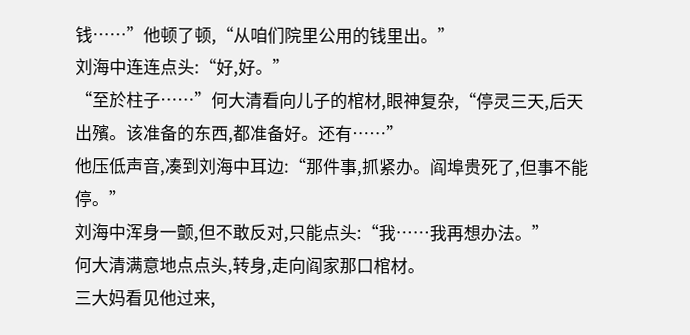钱……”他顿了顿,“从咱们院里公用的钱里出。”
刘海中连连点头:“好,好。”
“至於柱子……”何大清看向儿子的棺材,眼神复杂,“停灵三天,后天出殯。该准备的东西,都准备好。还有……”
他压低声音,凑到刘海中耳边:“那件事,抓紧办。阎埠贵死了,但事不能停。”
刘海中浑身一颤,但不敢反对,只能点头:“我……我再想办法。”
何大清满意地点点头,转身,走向阎家那口棺材。
三大妈看见他过来,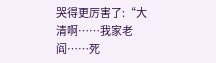哭得更厉害了:“大清啊……我家老阎……死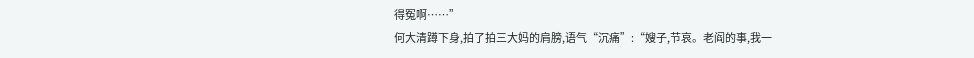得冤啊……”
何大清蹲下身,拍了拍三大妈的肩膀,语气“沉痛”:“嫂子,节哀。老阎的事,我一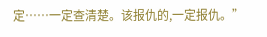定……一定查清楚。该报仇的,一定报仇。”